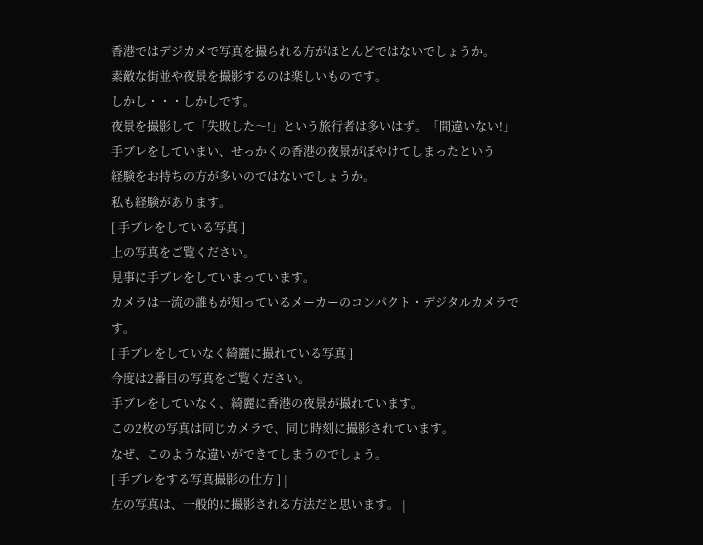香港ではデジカメで写真を撮られる方がほとんどではないでしょうか。
素敵な街並や夜景を撮影するのは楽しいものです。
しかし・・・しかしです。
夜景を撮影して「失敗した〜!」という旅行者は多いはず。「間違いない!」
手ブレをしていまい、せっかくの香港の夜景がぼやけてしまったという
経験をお持ちの方が多いのではないでしょうか。
私も経験があります。
[ 手ブレをしている写真 ]
上の写真をご覧ください。
見事に手ブレをしていまっています。
カメラは一流の誰もが知っているメーカーのコンパクト・デジタルカメラです。
[ 手ブレをしていなく綺麗に撮れている写真 ]
今度は2番目の写真をご覧ください。
手ブレをしていなく、綺麗に香港の夜景が撮れています。
この2枚の写真は同じカメラで、同じ時刻に撮影されています。
なぜ、このような違いができてしまうのでしょう。
[ 手ブレをする写真撮影の仕方 ] |
左の写真は、一般的に撮影される方法だと思います。 |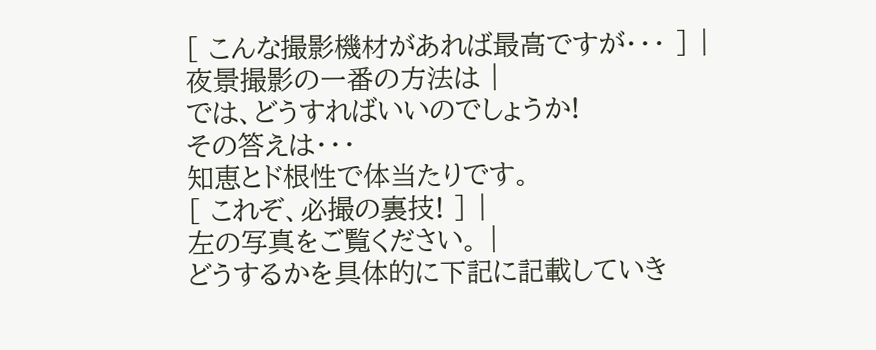[ こんな撮影機材があれば最高ですが・・・ ] |
夜景撮影の一番の方法は |
では、どうすればいいのでしょうか!
その答えは・・・
知恵とド根性で体当たりです。
[ これぞ、必撮の裏技! ] |
左の写真をご覧ください。 |
どうするかを具体的に下記に記載していき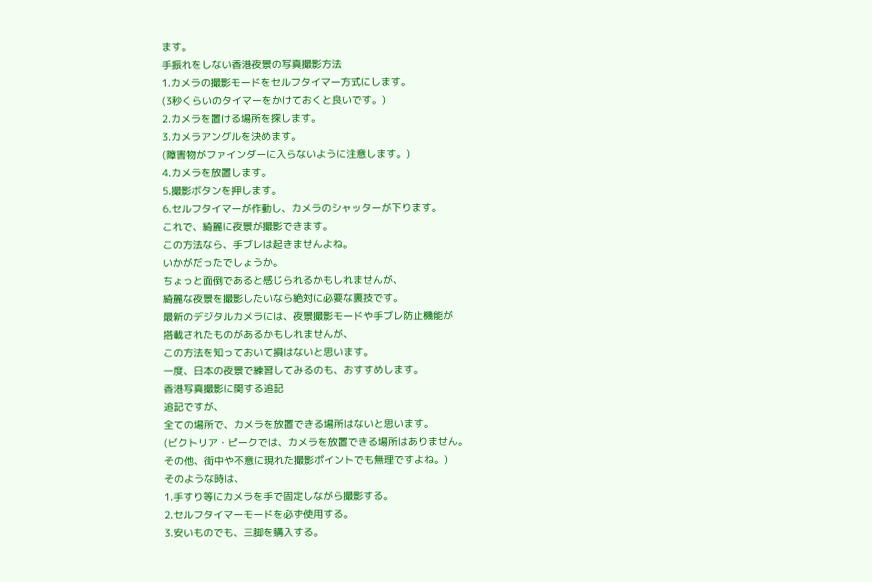ます。
手振れをしない香港夜景の写真撮影方法
1.カメラの撮影モードをセルフタイマー方式にします。
(3秒くらいのタイマーをかけておくと良いです。)
2.カメラを置ける場所を探します。
3.カメラアングルを決めます。
(障害物がファインダーに入らないように注意します。)
4.カメラを放置します。
5.撮影ボタンを押します。
6.セルフタイマーが作動し、カメラのシャッターが下ります。
これで、綺麗に夜景が撮影できます。
この方法なら、手ブレは起きませんよね。
いかがだったでしょうか。
ちょっと面倒であると感じられるかもしれませんが、
綺麗な夜景を撮影したいなら絶対に必要な裏技です。
最新のデジタルカメラには、夜景撮影モードや手ブレ防止機能が
搭載されたものがあるかもしれませんが、
この方法を知っておいて損はないと思います。
一度、日本の夜景で練習してみるのも、おすすめします。
香港写真撮影に関する追記
追記ですが、
全ての場所で、カメラを放置できる場所はないと思います。
(ビクトリア・ピークでは、カメラを放置できる場所はありません。
その他、街中や不意に現れた撮影ポイントでも無理ですよね。)
そのような時は、
1.手すり等にカメラを手で固定しながら撮影する。
2.セルフタイマーモードを必ず使用する。
3.安いものでも、三脚を購入する。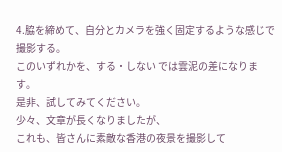4.脇を締めて、自分とカメラを強く固定するような感じで撮影する。
このいずれかを、する・しない では雲泥の差になります。
是非、試してみてください。
少々、文章が長くなりましたが、
これも、皆さんに素敵な香港の夜景を撮影して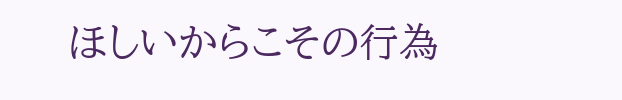ほしいからこその行為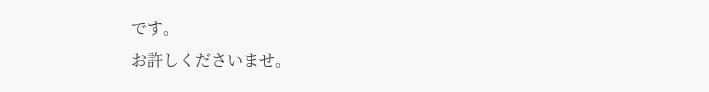です。
お許しくださいませ。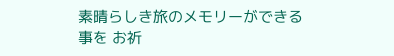素晴らしき旅のメモリーができる事を お祈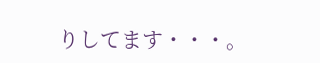りしてます・・・。